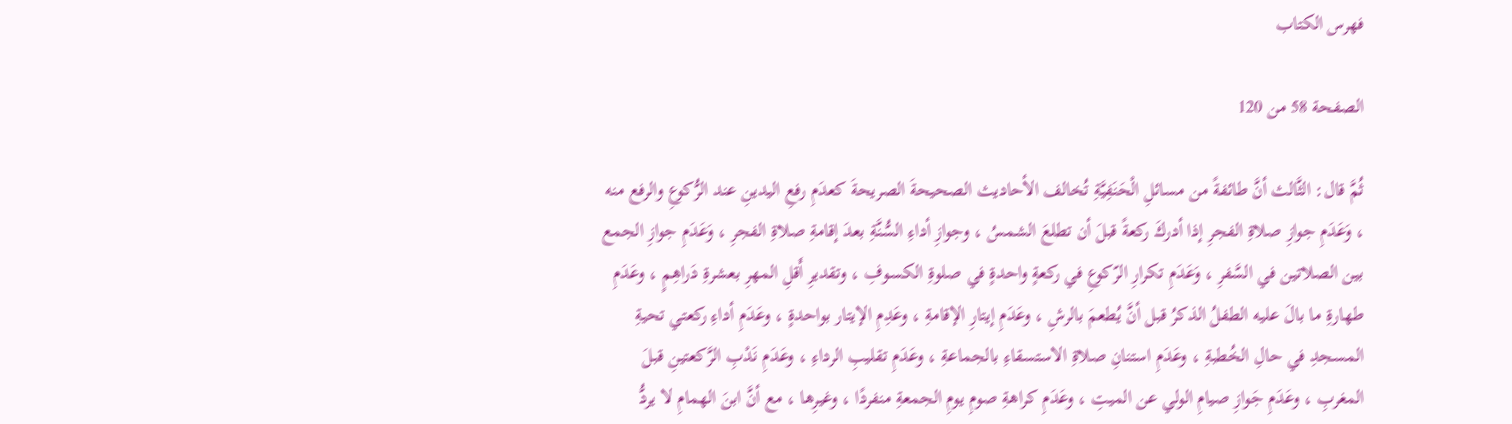فهرس الكتاب

الصفحة 58 من 120

ثُمَّ قال: الثَّالث أنَّ طائفةً من مسائلِ الْحَنَفِيَّةِ تُخالف الأحاديث الصحيحةَ الصريحةَ كعدَمِ رفعِ اليدينِ عند الرُّكوعِ والرفع منه ، وَعَدَمِ جوازِ صلاةِ الفجرِ إذا أدركَ ركعةً قبلَ أن تطلعَ الشمسُ ، وجوازِ أداءِ السُّنَّةِ بعدَ إقامةِ صلاةِ الفجرِ ، وَعَدَمِ جوازِ الجمع بين الصلاتين في السَّفرِ ، وَعَدَمِ تكرارِ الرّكوعِ في ركعةٍ واحدةٍ في صلوةِ الكسوفِ ، وتقديرِ أَقلِ المهرِ بعشرةِ دَراهِمٍ ، وعَدَمِ طهارةِ ما بالَ عليه الطفلُ الذكرُ قبل أنَّ يُطعمَ بالرشِ ، وعَدَمِ إيتارِ الإقامةِ ، وعَدِمِ الإيتار بواحدةٍ ، وعَدَمِ أداءِ ركعتي تحيةِ المسجدِ في حالِ الخُطبةِ ، وعَدَمِ استنانِ صلاةِ الاستسقاءِ بالجماعةِ ، وعَدَمِ تقليبِ الرداءِ ، وعَدَمِ نَدْبِ الرَّكعتينِ قبلَ المغربِ ، وعَدَمِ جَوازِ صيامِ الولي عن الميتِ ، وعَدَمِ كراهةِ صومِ يومِ الجمعةِ منفردًا ، وغيرِها ، مع أنَّ ابنَ الهمامِ لا يردُّ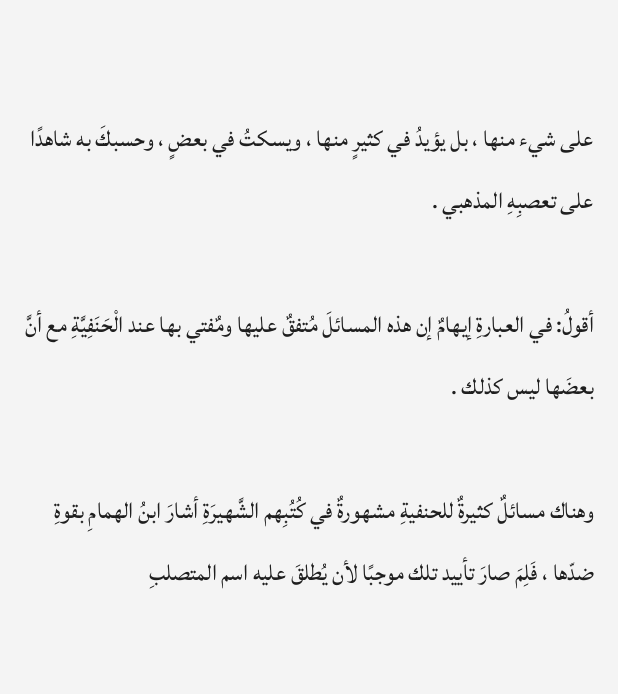على شيء منها ، بل يؤيدُ في كثيرٍ منها ، ويسكتُ في بعضٍ ، وحسبكَ به شاهدًا على تعصبِهِ المذهبي .

أقولُ: في العبارةِ إيهامٌ إن هذه المسائلَ مُتفقٌ عليها ومٌفتي بها عند الْحَنَفِيَّةِ مع أنَّ بعضَها ليس كذلك .

وهناك مسائلٌ كثيرةٌ للحنفيةِ مشهورةٌ في كُتُبِهم الشَّهيرَةِ أشارَ ابنُ الهمامِ بقوةِ ضدّها ، فَلِمَ صارَ تأييد تلك موجبًا لأن يُطلقَ عليه اسم المتصلبِ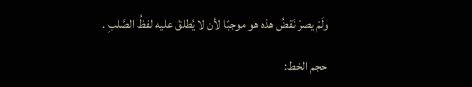ولَمْ يصرْ نَقضُ هذه هو موجبًا لأن لا يُطلقَ عليه لفظُ الصَّلبِ .

حجم الخط: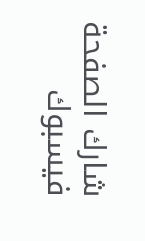شارك الصفحة
فيسبوك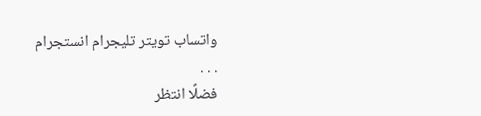واتساب تويتر تليجرام انستجرام
. . .
فضلًا انتظر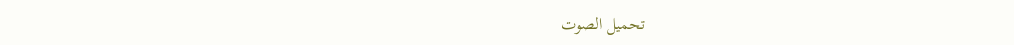تحميل الصوت